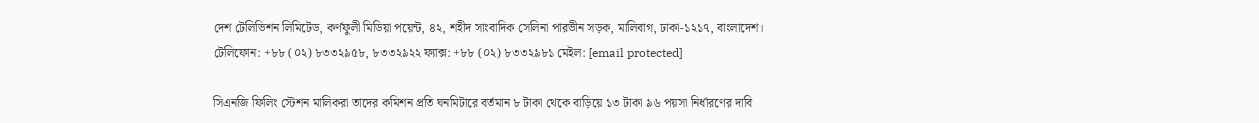দেশ টেলিভিশন লিমিটেড, কর্ণফুলী মিডিয়া পয়েন্ট, ৪২, শহীদ সাংবাদিক সেলিনা পারভীন সড়ক, মালিবাগ, ঢাকা-১২১৭, বাংলাদেশ।
টেলিফোন: +৮৮ (০২) ৮৩৩২৯৫৮, ৮৩৩২৯২২ ফ্যাক্স: +৮৮ (০২) ৮৩৩২৯৮১ মেইল: [email protected]

সিএনজি ফিলিং স্টেশন মালিকরা তাদের কমিশন প্রতি ঘনমিটারে বর্তমান ৮ টাকা থেকে বাড়িয়ে ১৩ টাকা ৯৬ পয়সা নির্ধারণের দাবি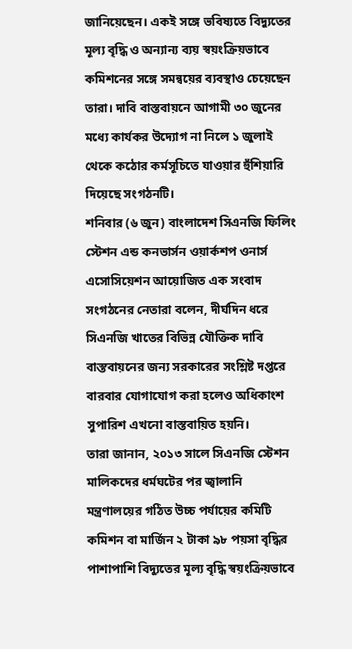জানিয়েছেন। একই সঙ্গে ভবিষ্যতে বিদ্যুতের মূল্য বৃদ্ধি ও অন্যান্য ব্যয় স্বয়ংক্রিয়ভাবে কমিশনের সঙ্গে সমন্বয়ের ব্যবস্থাও চেয়েছেন তারা। দাবি বাস্তবায়নে আগামী ৩০ জুনের মধ্যে কার্যকর উদ্যোগ না নিলে ১ জুলাই থেকে কঠোর কর্মসূচিতে যাওয়ার হুঁশিয়ারি দিয়েছে সংগঠনটি।
শনিবার (৬ জুন) বাংলাদেশ সিএনজি ফিলিং স্টেশন এন্ড কনভার্সন ওয়ার্কশপ ওনার্স এসোসিয়েশন আয়োজিত এক সংবাদ সংগঠনের নেতারা বলেন, দীর্ঘদিন ধরে সিএনজি খাতের বিভিন্ন যৌক্তিক দাবি বাস্তবায়নের জন্য সরকারের সংশ্লিষ্ট দপ্তরে বারবার যোগাযোগ করা হলেও অধিকাংশ সুপারিশ এখনো বাস্তবায়িত হয়নি।
তারা জানান, ২০১৩ সালে সিএনজি স্টেশন মালিকদের ধর্মঘটের পর জ্বালানি মন্ত্রণালয়ের গঠিত উচ্চ পর্যায়ের কমিটি কমিশন বা মার্জিন ২ টাকা ৯৮ পয়সা বৃদ্ধির পাশাপাশি বিদ্যুতের মূল্য বৃদ্ধি স্বয়ংক্রিয়ভাবে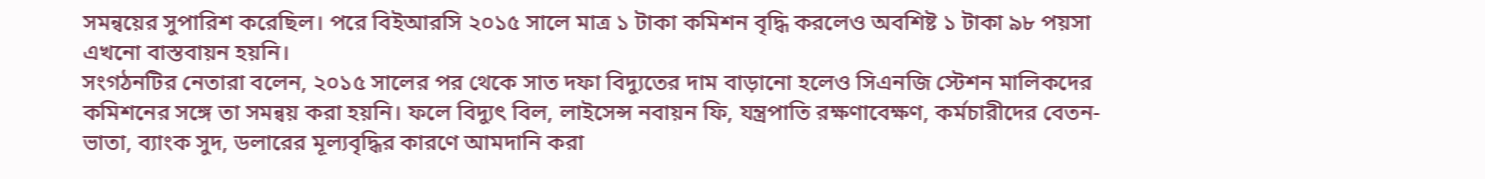সমন্বয়ের সুপারিশ করেছিল। পরে বিইআরসি ২০১৫ সালে মাত্র ১ টাকা কমিশন বৃদ্ধি করলেও অবশিষ্ট ১ টাকা ৯৮ পয়সা এখনো বাস্তবায়ন হয়নি।
সংগঠনটির নেতারা বলেন, ২০১৫ সালের পর থেকে সাত দফা বিদ্যুতের দাম বাড়ানো হলেও সিএনজি স্টেশন মালিকদের কমিশনের সঙ্গে তা সমন্বয় করা হয়নি। ফলে বিদ্যুৎ বিল, লাইসেন্স নবায়ন ফি, যন্ত্রপাতি রক্ষণাবেক্ষণ, কর্মচারীদের বেতন-ভাতা, ব্যাংক সুদ, ডলারের মূল্যবৃদ্ধির কারণে আমদানি করা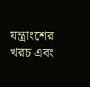যন্ত্রাংশের খরচ এবং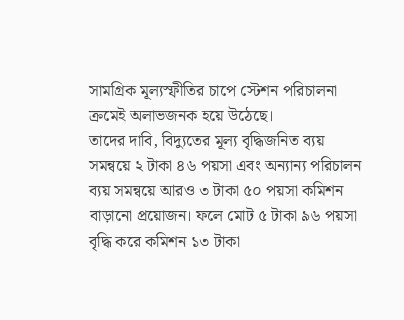সামগ্রিক মূল্যস্ফীতির চাপে স্টেশন পরিচালনা ক্রমেই অলাভজনক হয়ে উঠেছে।
তাদের দাবি, বিদ্যুতের মূল্য বৃদ্ধিজনিত ব্যয় সমন্বয়ে ২ টাকা ৪৬ পয়সা এবং অন্যান্য পরিচালন ব্যয় সমন্বয়ে আরও ৩ টাকা ৫০ পয়সা কমিশন বাড়ানো প্রয়োজন। ফলে মোট ৫ টাকা ৯৬ পয়সা বৃদ্ধি করে কমিশন ১৩ টাকা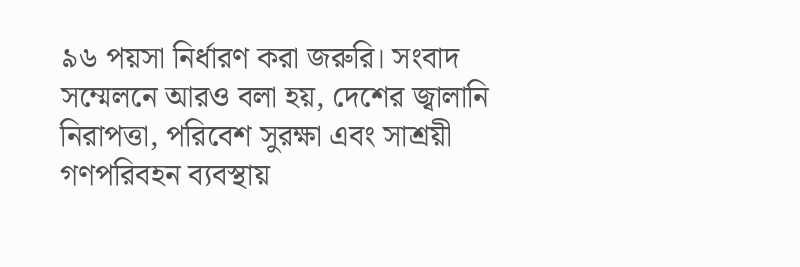৯৬ পয়সা নির্ধারণ করা জরুরি। সংবাদ সম্মেলনে আরও বলা হয়, দেশের জ্বালানি নিরাপত্তা, পরিবেশ সুরক্ষা এবং সাশ্রয়ী গণপরিবহন ব্যবস্থায়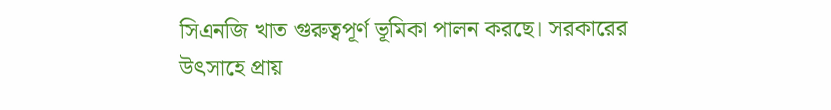সিএনজি খাত গুরুত্বপূর্ণ ভূমিকা পালন করছে। সরকারের উৎসাহে প্রায়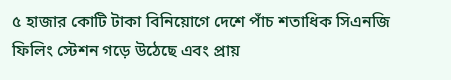৫ হাজার কোটি টাকা বিনিয়োগে দেশে পাঁচ শতাধিক সিএনজি ফিলিং স্টেশন গড়ে উঠেছে এবং প্রায়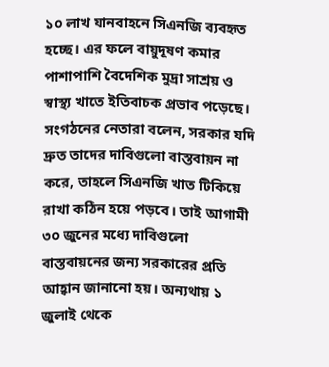১০ লাখ যানবাহনে সিএনজি ব্যবহৃত হচ্ছে। এর ফলে বায়ুদূষণ কমার পাশাপাশি বৈদেশিক মুদ্রা সাশ্রয় ও স্বাস্থ্য খাতে ইতিবাচক প্রভাব পড়েছে।
সংগঠনের নেতারা বলেন, সরকার যদি দ্রুত তাদের দাবিগুলো বাস্তবায়ন না করে, তাহলে সিএনজি খাত টিকিয়ে রাখা কঠিন হয়ে পড়বে। তাই আগামী ৩০ জুনের মধ্যে দাবিগুলো বাস্তবায়নের জন্য সরকারের প্রতি আহ্বান জানানো হয়। অন্যথায় ১ জুলাই থেকে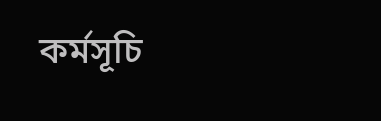কর্মসূচি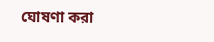ঘোষণা করা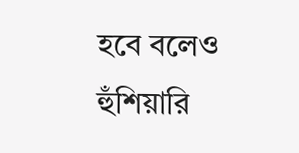হবে বলেও হুঁশিয়ারি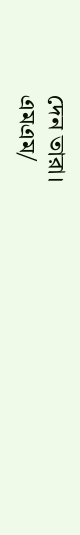দেন তারা।
এমএম/